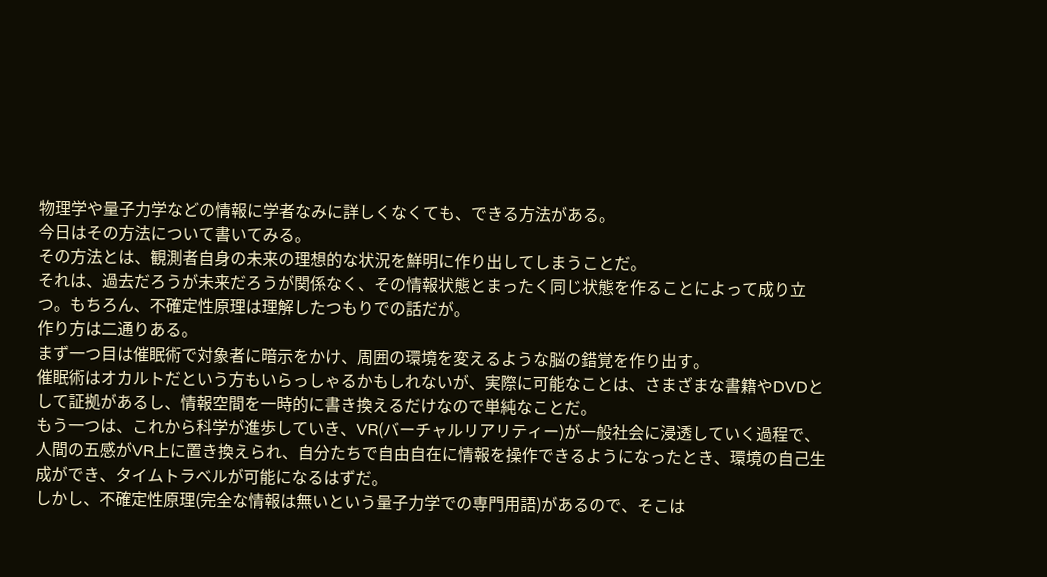物理学や量子力学などの情報に学者なみに詳しくなくても、できる方法がある。
今日はその方法について書いてみる。
その方法とは、観測者自身の未来の理想的な状況を鮮明に作り出してしまうことだ。
それは、過去だろうが未来だろうが関係なく、その情報状態とまったく同じ状態を作ることによって成り立つ。もちろん、不確定性原理は理解したつもりでの話だが。
作り方は二通りある。
まず一つ目は催眠術で対象者に暗示をかけ、周囲の環境を変えるような脳の錯覚を作り出す。
催眠術はオカルトだという方もいらっしゃるかもしれないが、実際に可能なことは、さまざまな書籍やDVDとして証拠があるし、情報空間を一時的に書き換えるだけなので単純なことだ。
もう一つは、これから科学が進歩していき、VR(バーチャルリアリティー)が一般社会に浸透していく過程で、人間の五感がVR上に置き換えられ、自分たちで自由自在に情報を操作できるようになったとき、環境の自己生成ができ、タイムトラベルが可能になるはずだ。
しかし、不確定性原理(完全な情報は無いという量子力学での専門用語)があるので、そこは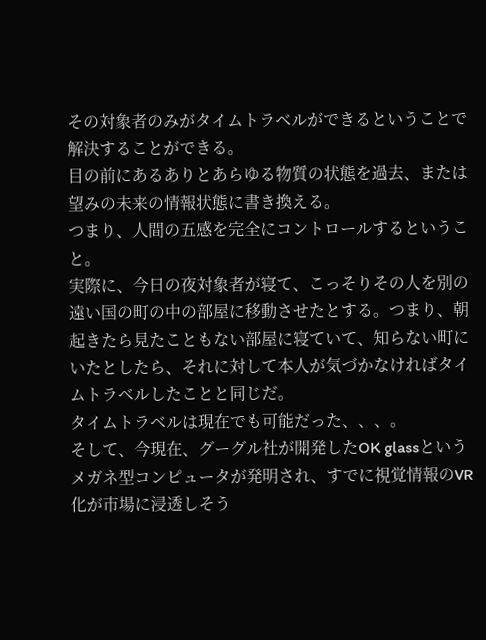その対象者のみがタイムトラベルができるということで解決することができる。
目の前にあるありとあらゆる物質の状態を過去、または望みの未来の情報状態に書き換える。
つまり、人間の五感を完全にコントロールするということ。
実際に、今日の夜対象者が寝て、こっそりその人を別の遠い国の町の中の部屋に移動させたとする。つまり、朝起きたら見たこともない部屋に寝ていて、知らない町にいたとしたら、それに対して本人が気づかなければタイムトラベルしたことと同じだ。
タイムトラベルは現在でも可能だった、、、。
そして、今現在、グーグル社が開発したOK glassというメガネ型コンピュータが発明され、すでに視覚情報のVR化が市場に浸透しそう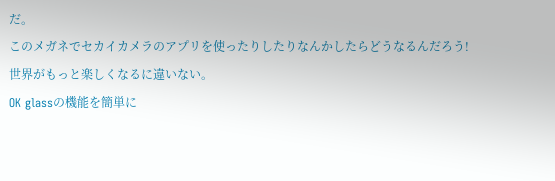だ。
このメガネでセカイカメラのアプリを使ったりしたりなんかしたらどうなるんだろう!
世界がもっと楽しくなるに違いない。
OK glassの機能を簡単に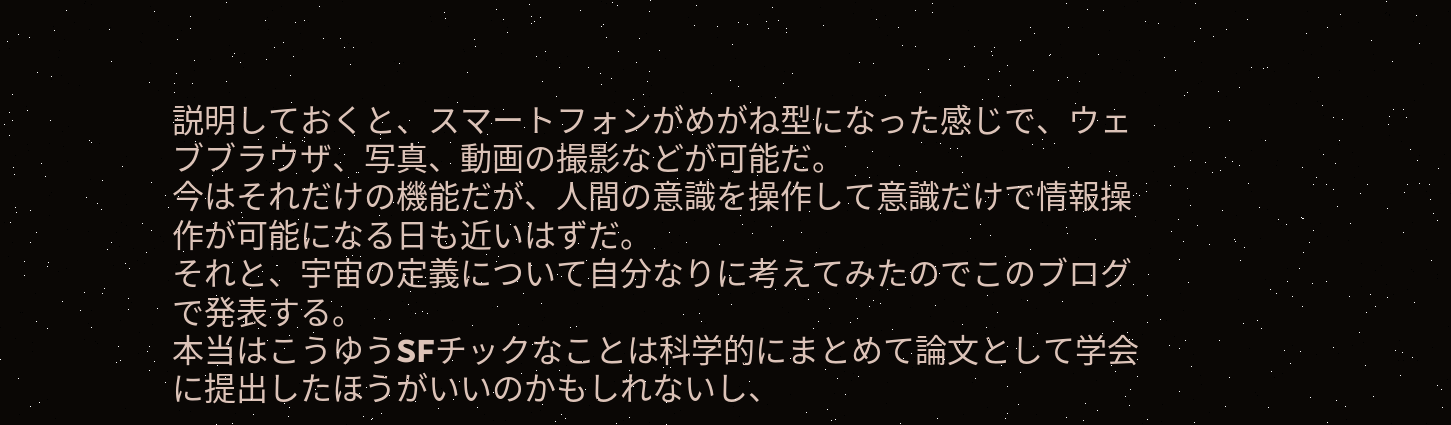説明しておくと、スマートフォンがめがね型になった感じで、ウェブブラウザ、写真、動画の撮影などが可能だ。
今はそれだけの機能だが、人間の意識を操作して意識だけで情報操作が可能になる日も近いはずだ。
それと、宇宙の定義について自分なりに考えてみたのでこのブログで発表する。
本当はこうゆうSFチックなことは科学的にまとめて論文として学会に提出したほうがいいのかもしれないし、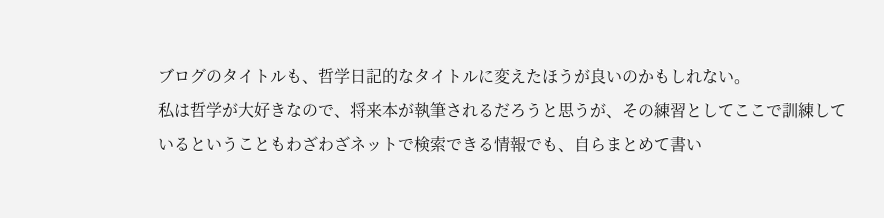ブログのタイトルも、哲学日記的なタイトルに変えたほうが良いのかもしれない。
私は哲学が大好きなので、将来本が執筆されるだろうと思うが、その練習としてここで訓練しているということもわざわざネットで検索できる情報でも、自らまとめて書い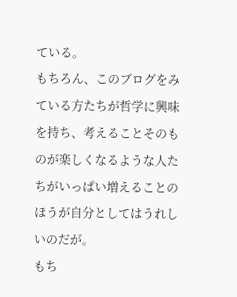ている。
もちろん、このブログをみている方たちが哲学に興味を持ち、考えることそのものが楽しくなるような人たちがいっぱい増えることのほうが自分としてはうれしいのだが。
もち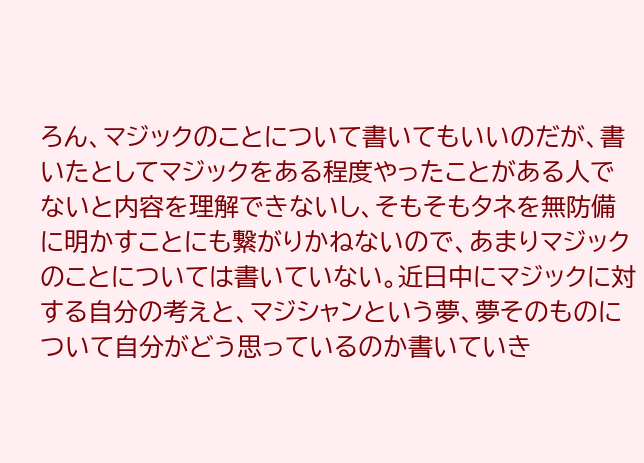ろん、マジックのことについて書いてもいいのだが、書いたとしてマジックをある程度やったことがある人でないと内容を理解できないし、そもそもタネを無防備に明かすことにも繋がりかねないので、あまりマジックのことについては書いていない。近日中にマジックに対する自分の考えと、マジシャンという夢、夢そのものについて自分がどう思っているのか書いていき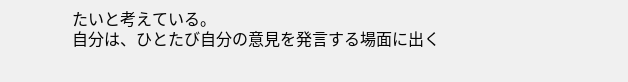たいと考えている。
自分は、ひとたび自分の意見を発言する場面に出く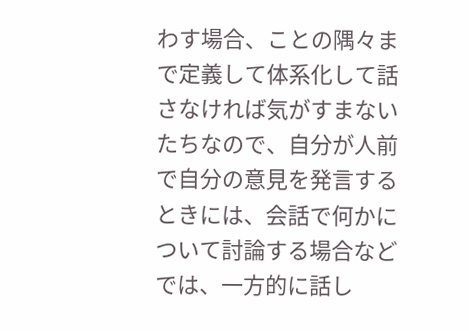わす場合、ことの隅々まで定義して体系化して話さなければ気がすまないたちなので、自分が人前で自分の意見を発言するときには、会話で何かについて討論する場合などでは、一方的に話し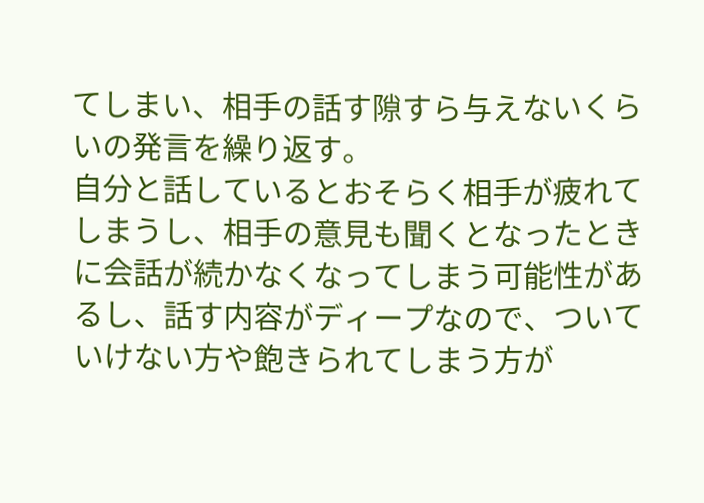てしまい、相手の話す隙すら与えないくらいの発言を繰り返す。
自分と話しているとおそらく相手が疲れてしまうし、相手の意見も聞くとなったときに会話が続かなくなってしまう可能性があるし、話す内容がディープなので、ついていけない方や飽きられてしまう方が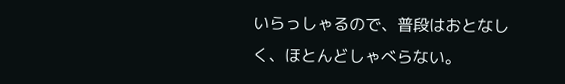いらっしゃるので、普段はおとなしく、ほとんどしゃべらない。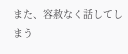また、容赦なく話してしまう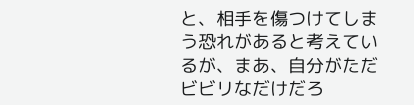と、相手を傷つけてしまう恐れがあると考えているが、まあ、自分がただビビリなだけだろ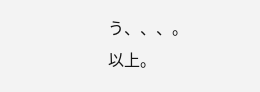う、、、。
以上。